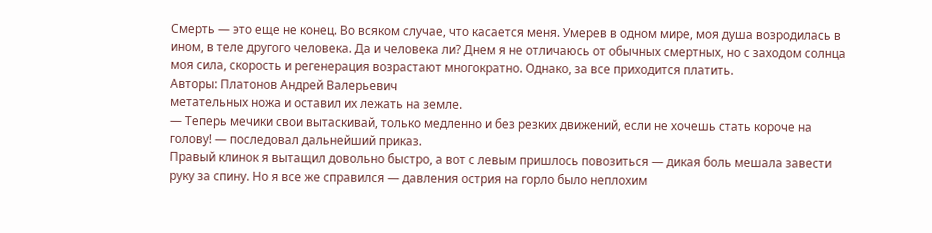Смерть — это еще не конец. Во всяком случае, что касается меня. Умерев в одном мире, моя душа возродилась в ином, в теле другого человека. Да и человека ли? Днем я не отличаюсь от обычных смертных, но с заходом солнца моя сила, скорость и регенерация возрастают многократно. Однако, за все приходится платить.
Авторы: Платонов Андрей Валерьевич
метательных ножа и оставил их лежать на земле.
— Теперь мечики свои вытаскивай, только медленно и без резких движений, если не хочешь стать короче на голову! — последовал дальнейший приказ.
Правый клинок я вытащил довольно быстро, а вот с левым пришлось повозиться — дикая боль мешала завести руку за спину. Но я все же справился — давления острия на горло было неплохим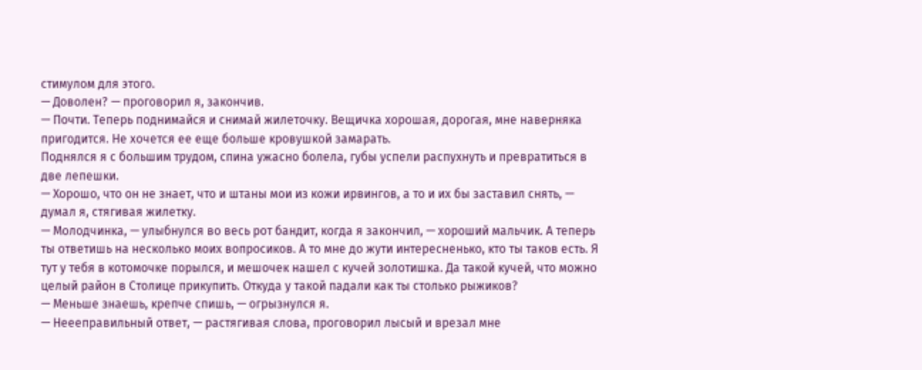стимулом для этого.
— Доволен? — проговорил я, закончив.
— Почти. Теперь поднимайся и снимай жилеточку. Вещичка хорошая, дорогая, мне наверняка пригодится. Не хочется ее еще больше кровушкой замарать.
Поднялся я с большим трудом, спина ужасно болела, губы успели распухнуть и превратиться в две лепешки.
— Хорошо, что он не знает, что и штаны мои из кожи ирвингов, а то и их бы заставил снять, — думал я, стягивая жилетку.
— Молодчинка, — улыбнулся во весь рот бандит, когда я закончил, — хороший мальчик. А теперь ты ответишь на несколько моих вопросиков. А то мне до жути интересненько, кто ты таков есть. Я тут у тебя в котомочке порылся, и мешочек нашел с кучей золотишка. Да такой кучей, что можно целый район в Столице прикупить. Откуда у такой падали как ты столько рыжиков?
— Меньше знаешь, крепче спишь, — огрызнулся я.
— Неееправильный ответ, — растягивая слова, проговорил лысый и врезал мне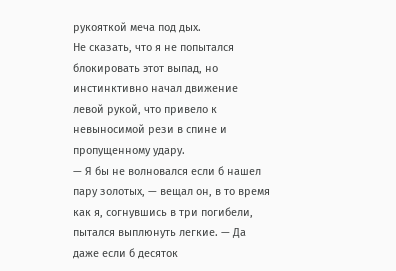рукояткой меча под дых.
Не сказать, что я не попытался блокировать этот выпад, но инстинктивно начал движение левой рукой, что привело к невыносимой рези в спине и пропущенному удару.
— Я бы не волновался если б нашел пару золотых, — вещал он, в то время как я, согнувшись в три погибели, пытался выплюнуть легкие. — Да даже если б десяток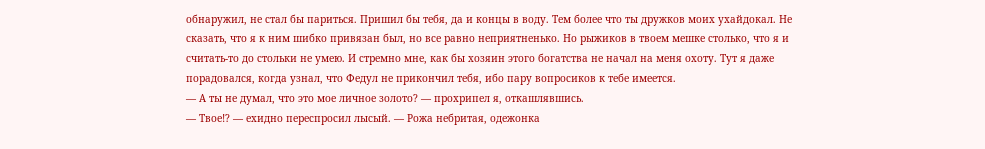обнаружил, не стал бы париться. Пришил бы тебя, да и концы в воду. Тем более что ты дружков моих ухайдокал. Не сказать, что я к ним шибко привязан был, но все равно неприятненько. Но рыжиков в твоем мешке столько, что я и считать-то до стольки не умею. И стремно мне, как бы хозяин этого богатства не начал на меня охоту. Тут я даже порадовался, когда узнал, что Федул не прикончил тебя, ибо пару вопросиков к тебе имеется.
— А ты не думал, что это мое личное золото? — прохрипел я, откашлявшись.
— Твое!? — ехидно переспросил лысый. — Рожа небритая, одежонка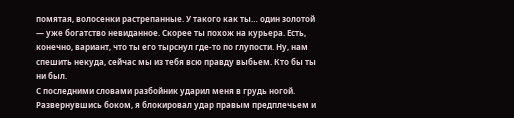помятая, волосенки растрепанные. У такого как ты… один золотой — уже богатство невиданное. Скорее ты похож на курьера. Есть, конечно, вариант, что ты его тырснул где-то по глупости. Ну, нам спешить некуда, сейчас мы из тебя всю правду выбьем. Кто бы ты ни был.
С последними словами разбойник ударил меня в грудь ногой. Развернувшись боком, я блокировал удар правым предплечьем и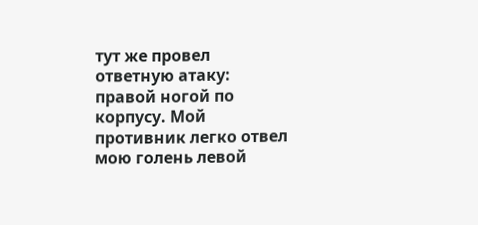тут же провел ответную атаку: правой ногой по корпусу. Мой противник легко отвел мою голень левой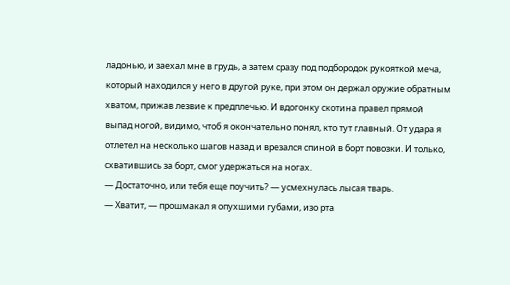ладонью, и заехал мне в грудь, а затем сразу под подбородок рукояткой меча, который находился у него в другой руке, при этом он держал оружие обратным хватом, прижав лезвие к предплечью. И вдогонку скотина правел прямой выпад ногой, видимо, чтоб я окончательно понял, кто тут главный. От удара я отлетел на несколько шагов назад и врезался спиной в борт повозки. И только, схватившись за борт, смог удержаться на ногах.
— Достаточно, или тебя еще поучить? — усмехнулась лысая тварь.
— Хватит, — прошмакал я опухшими губами, изо рта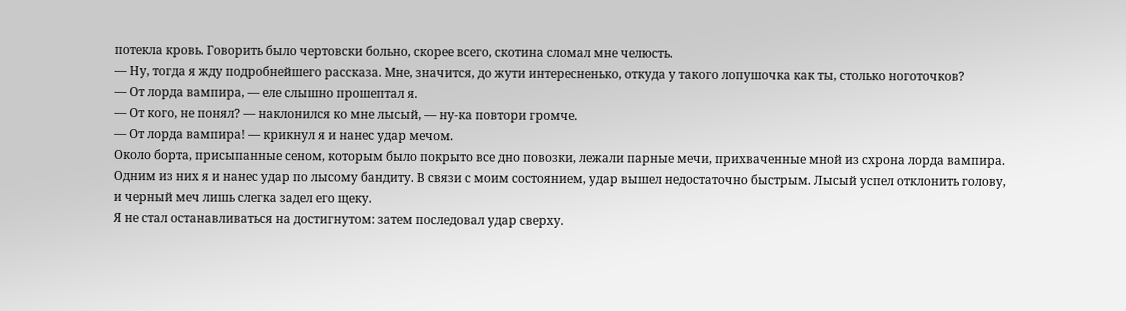потекла кровь. Говорить было чертовски больно, скорее всего, скотина сломал мне челюсть.
— Ну, тогда я жду подробнейшего рассказа. Мне, значится, до жути интересненько, откуда у такого лопушочка как ты, столько ноготочков?
— От лорда вампира, — еле слышно прошептал я.
— От кого, не понял? — наклонился ко мне лысый, — ну-ка повтори громче.
— От лорда вампира! — крикнул я и нанес удар мечом.
Около борта, присыпанные сеном, которым было покрыто все дно повозки, лежали парные мечи, прихваченные мной из схрона лорда вампира. Одним из них я и нанес удар по лысому бандиту. В связи с моим состоянием, удар вышел недостаточно быстрым. Лысый успел отклонить голову, и черный меч лишь слегка задел его щеку.
Я не стал останавливаться на достигнутом: затем последовал удар сверху.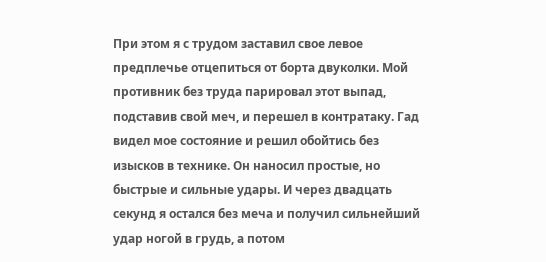При этом я с трудом заставил свое левое предплечье отцепиться от борта двуколки. Мой противник без труда парировал этот выпад, подставив свой меч, и перешел в контратаку. Гад видел мое состояние и решил обойтись без изысков в технике. Он наносил простые, но быстрые и сильные удары. И через двадцать секунд я остался без меча и получил сильнейший удар ногой в грудь, а потом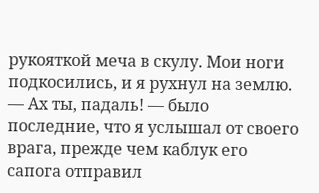рукояткой меча в скулу. Мои ноги подкосились, и я рухнул на землю.
— Ах ты, падаль! — было последние, что я услышал от своего врага, прежде чем каблук его сапога отправил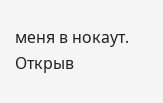меня в нокаут.
Открыв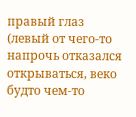правый глаз (левый от чего-то напрочь отказался открываться, веко будто чем-то